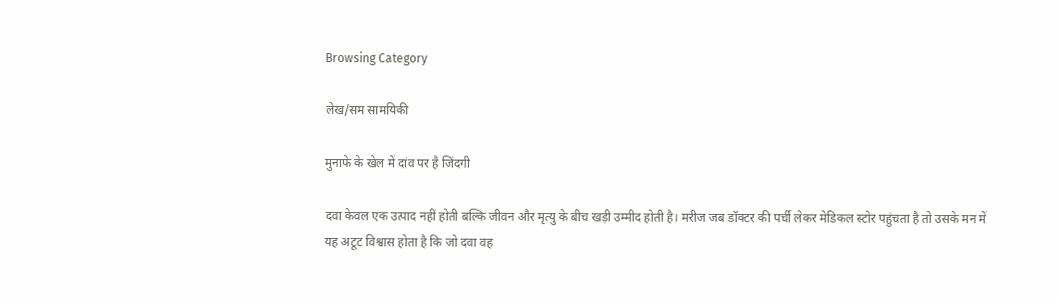Browsing Category

लेख/सम सामयिकी

मुनाफे के खेल में दांव पर है जिंदगी

दवा केवल एक उत्पाद नहीं होती बल्कि जीवन और मृत्यु के बीच खड़ी उम्मीद होती है। मरीज जब डॉक्टर की पर्ची लेकर मेडिकल स्टोर पहुंचता है तो उसके मन में यह अटूट विश्वास होता है कि जो दवा वह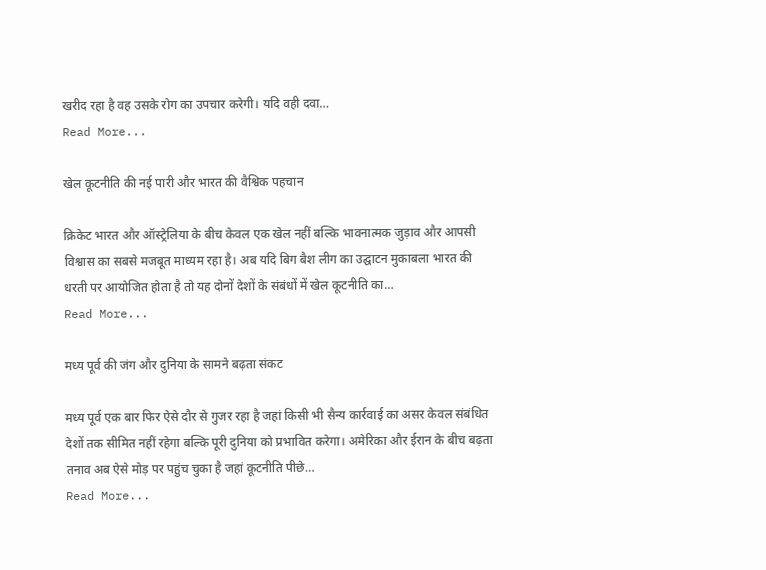खरीद रहा है वह उसके रोग का उपचार करेगी। यदि वही दवा…
Read More...

खेल कूटनीति की नई पारी और भारत की वैश्विक पहचान

क्रिकेट भारत और ऑस्ट्रेलिया के बीच केवल एक खेल नहीं बल्कि भावनात्मक जुड़ाव और आपसी विश्वास का सबसे मजबूत माध्यम रहा है। अब यदि बिग बैश लीग का उद्घाटन मुकाबला भारत की धरती पर आयोजित होता है तो यह दोनों देशों के संबंधों में खेल कूटनीति का…
Read More...

मध्य पूर्व की जंग और दुनिया के सामने बढ़ता संकट

मध्य पूर्व एक बार फिर ऐसे दौर से गुजर रहा है जहां किसी भी सैन्य कार्रवाई का असर केवल संबंधित देशों तक सीमित नहीं रहेगा बल्कि पूरी दुनिया को प्रभावित करेगा। अमेरिका और ईरान के बीच बढ़ता तनाव अब ऐसे मोड़ पर पहुंच चुका है जहां कूटनीति पीछे…
Read More...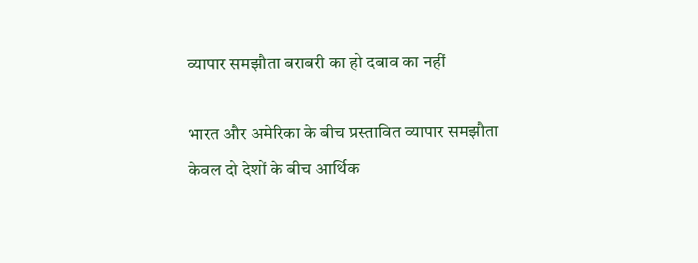व्यापार समझौता बराबरी का हो दबाव का नहीं

भारत और अमेरिका के बीच प्रस्तावित व्यापार समझौता केवल दो देशों के बीच आर्थिक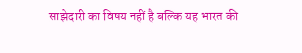साझेदारी का विषय नहीं है बल्कि यह भारत की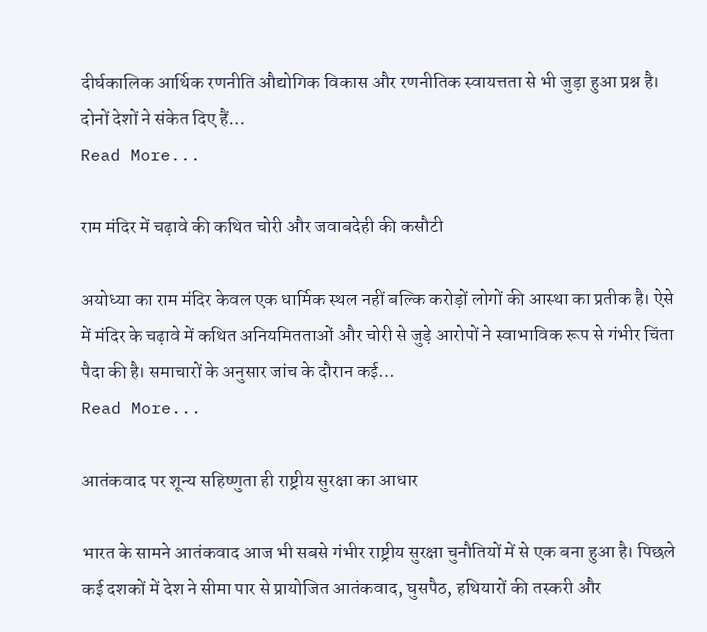दीर्घकालिक आर्थिक रणनीति औद्योगिक विकास और रणनीतिक स्वायत्तता से भी जुड़ा हुआ प्रश्न है। दोनों देशों ने संकेत दिए हैं…
Read More...

राम मंदिर में चढ़ावे की कथित चोरी और जवाबदेही की कसौटी

अयोध्या का राम मंदिर केवल एक धार्मिक स्थल नहीं बल्कि करोड़ों लोगों की आस्था का प्रतीक है। ऐसे में मंदिर के चढ़ावे में कथित अनियमितताओं और चोरी से जुड़े आरोपों ने स्वाभाविक रूप से गंभीर चिंता पैदा की है। समाचारों के अनुसार जांच के दौरान कई…
Read More...

आतंकवाद पर शून्य सहिष्णुता ही राष्ट्रीय सुरक्षा का आधार

भारत के सामने आतंकवाद आज भी सबसे गंभीर राष्ट्रीय सुरक्षा चुनौतियों में से एक बना हुआ है। पिछले कई दशकों में देश ने सीमा पार से प्रायोजित आतंकवाद, घुसपैठ, हथियारों की तस्करी और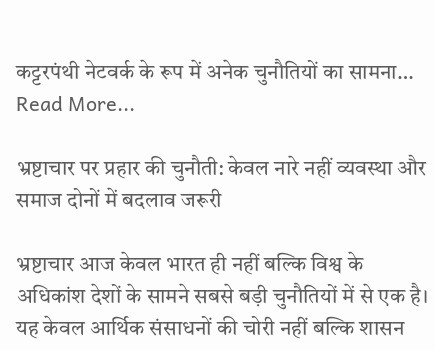कट्टरपंथी नेटवर्क के रूप में अनेक चुनौतियों का सामना…
Read More...

भ्रष्टाचार पर प्रहार की चुनौती: केवल नारे नहीं व्यवस्था और समाज दोनों में बदलाव जरूरी

भ्रष्टाचार आज केवल भारत ही नहीं बल्कि विश्व के अधिकांश देशों के सामने सबसे बड़ी चुनौतियों में से एक है। यह केवल आर्थिक संसाधनों की चोरी नहीं बल्कि शासन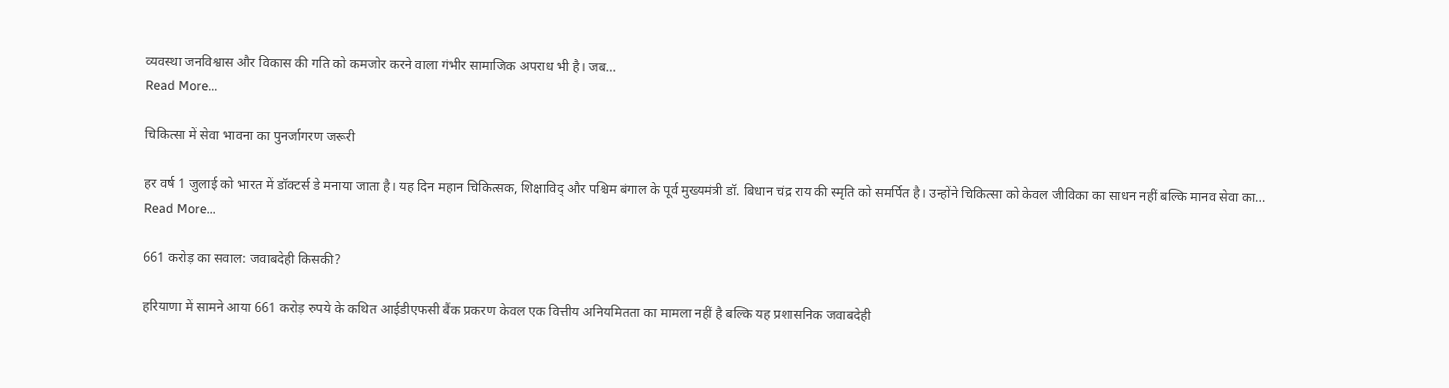व्यवस्था जनविश्वास और विकास की गति को कमजोर करने वाला गंभीर सामाजिक अपराध भी है। जब…
Read More...

चिकित्सा में सेवा भावना का पुनर्जागरण जरूरी

हर वर्ष 1 जुलाई को भारत में डॉक्टर्स डे मनाया जाता है। यह दिन महान चिकित्सक, शिक्षाविद् और पश्चिम बंगाल के पूर्व मुख्यमंत्री डॉ. बिधान चंद्र राय की स्मृति को समर्पित है। उन्होंने चिकित्सा को केवल जीविका का साधन नहीं बल्कि मानव सेवा का…
Read More...

661 करोड़ का सवाल: जवाबदेही किसकी?

हरियाणा में सामने आया 661 करोड़ रुपये के कथित आईडीएफसी बैंक प्रकरण केवल एक वित्तीय अनियमितता का मामला नहीं है बल्कि यह प्रशासनिक जवाबदेही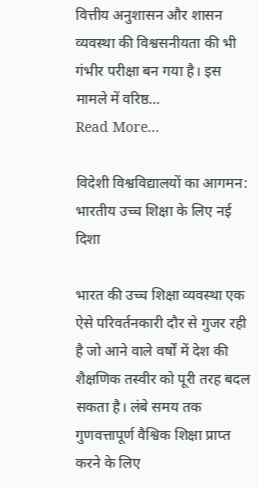वित्तीय अनुशासन और शासन व्यवस्था की विश्वसनीयता की भी गंभीर परीक्षा बन गया है। इस मामले में वरिष्ठ…
Read More...

विदेशी विश्वविद्यालयों का आगमन: भारतीय उच्च शिक्षा के लिए नई दिशा

भारत की उच्च शिक्षा व्यवस्था एक ऐसे परिवर्तनकारी दौर से गुजर रही है जो आने वाले वर्षों में देश की शैक्षणिक तस्वीर को पूरी तरह बदल सकता है। लंबे समय तक गुणवत्तापूर्ण वैश्विक शिक्षा प्राप्त करने के लिए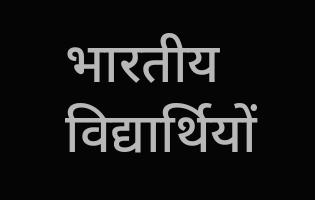भारतीय विद्यार्थियों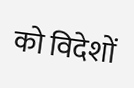को विदेशों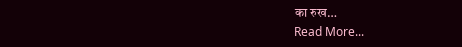का रुख…
Read More...